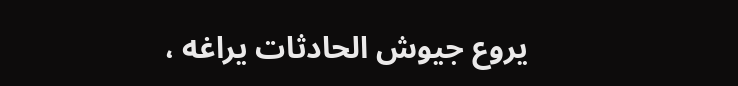يروع جيوش الحادثات يراغه ،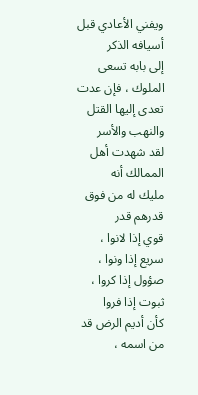ويفني الأعادي قبل أسيافه الذكر
إلى بابه تسعى الملوك ، فإن عدت
تعدى إليها القتل والنهب والأسر
لقد شهدت أهل الممالك أنه
مليك له من فوق قدرهم قدر
قوي إذا لانوا ، سريع إذا ونوا ،
صؤول إذا كروا ، ثبوت إذا فروا
كأن أديم الرض قد من اسمه ،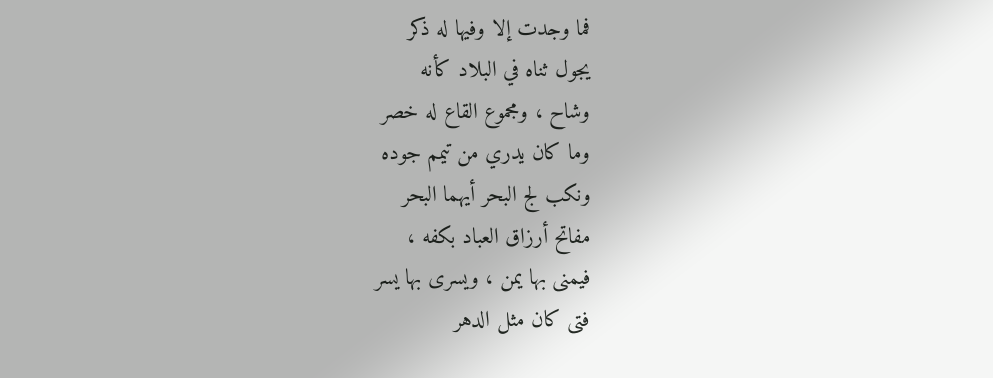فما وجدت إلا وفيها له ذكر
يجول ثناه في البلاد كأنه
وشاح ، ومجموع القاع له خصر
وما كان يدري من تيمم جوده
ونكب لج البحر أيهما البحر
مفاتح أرزاق العباد بكفه ،
فيمنى بها يمن ، ويسرى بها يسر
فتى كان مثل الدهر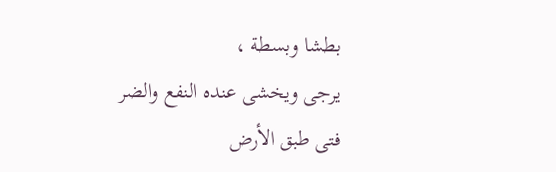بطشا وبسطة ،
يرجى ويخشى عنده النفع والضر
فتى طبق الأرض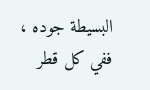البسيطة جوده ،
ففي كل قطر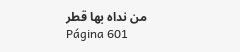من نداه بها قطر
Página 601